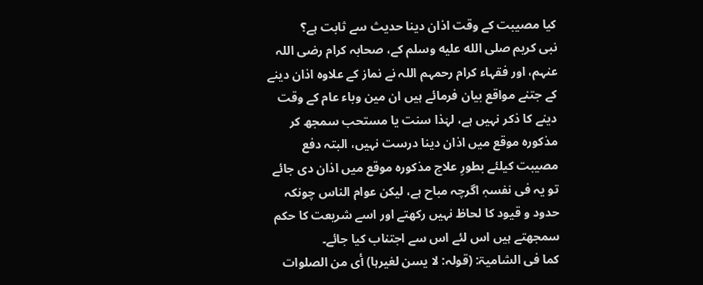کیا مصیبت کے وقت اذان دینا حدیث سے ثابت ہے؟
نبی کریم صلى الله عليه وسلم کے، صحابہ کرام رضی اللہ عنہم، اور فقہاء کرام رحمہم اللہ نے نماز کے علاوہ اذان دینے کے جتنے مواقع بیان فرمائے ہیں ان مین وباء عام کے وقت دینے کا ذکر نہیں ہے، لہٰذا سنت یا مستحب سمجھ کر مذکورہ موقع میں اذان دینا درست نہیں، البتہ دفع مصیبت کیلئے بطورِ علاج مذکورہ موقع میں اذان دی جائے تو یہ فی نفسہٖ اگرچہ مباح ہے، لیکن عوام الناس چونکہ حدود و قیود کا لحاظ نہیں رکھتے اور اسے شریعت کا حکم سمجھتے ہیں اس لئے اس سے اجتناب کیا جائے۔
کما فی الشامیۃ: (قولہ: لا یسن لغیرہا) أی من الصلوات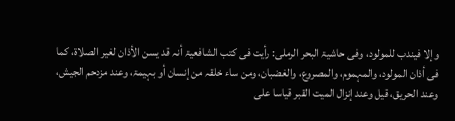وإلا فیندب للمولود، وفی حاشیۃ البحر الرملی: رأیت فی کتب الشافعیۃ أنہ قد یسن الأذان لغیر الصلاۃ، کما فی أذان المولود، والمہموم، والمصروع، والغضبان، ومن ساء خلقہ من إنسان أو بہیمۃ، وعند مزدحم الجیش، وعند الحریق، قیل وعند إنزال المیت القبر قیاسا علی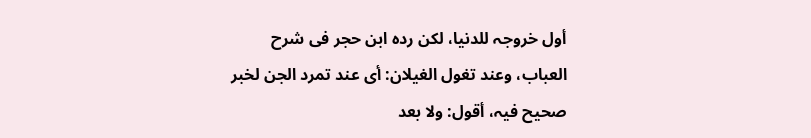أول خروجہ للدنیا، لکن ردہ ابن حجر فی شرح العباب، وعند تغول الغیلان: أی عند تمرد الجن لخبر صحیح فیہ، أقول: ولا بعد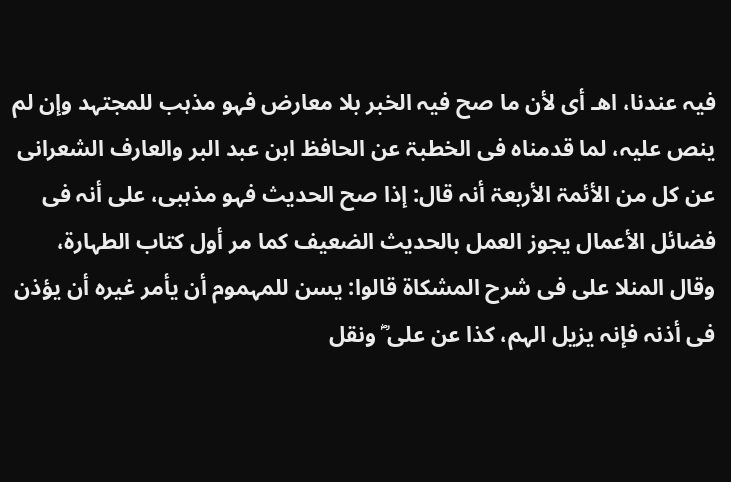فیہ عندنا، اھـ أی لأن ما صح فیہ الخبر بلا معارض فہو مذہب للمجتہد وإن لم ینص علیہ، لما قدمناہ فی الخطبۃ عن الحافظ ابن عبد البر والعارف الشعرانی عن کل من الأئمۃ الأربعۃ أنہ قال: إذا صح الحدیث فہو مذہبی، علی أنہ فی فضائل الأعمال یجوز العمل بالحدیث الضعیف کما مر أول کتاب الطہارۃ، وقال المنلا علی فی شرح المشکاۃ قالوا: یسن للمہموم أن یأمر غیرہ أن یؤذن فی أذنہ فإنہ یزیل الہم، کذا عن علی ؓ ونقل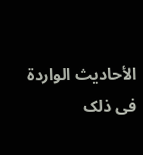الأحادیث الواردة فی ذلک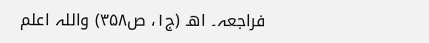فراجعہ۔ اھـ (ج۱، ص۳۵۸) واللہ اعلم